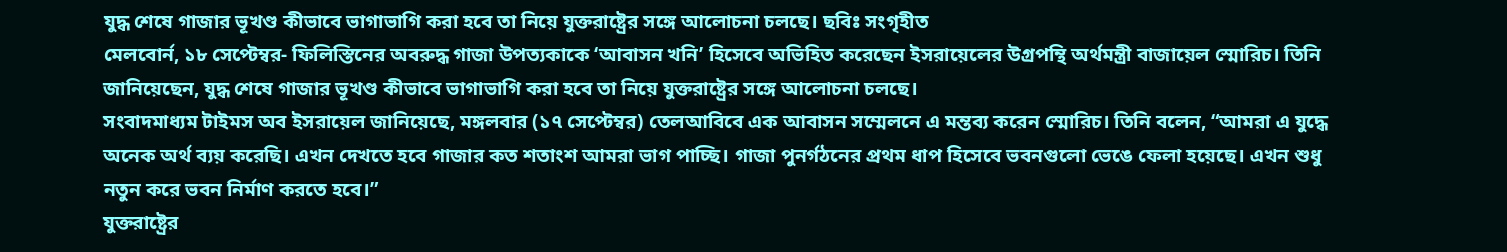যুদ্ধ শেষে গাজার ভূখণ্ড কীভাবে ভাগাভাগি করা হবে তা নিয়ে যুক্তরাষ্ট্রের সঙ্গে আলোচনা চলছে। ছবিঃ সংগৃহীত
মেলবোর্ন, ১৮ সেপ্টেম্বর- ফিলিস্তিনের অবরুদ্ধ গাজা উপত্যকাকে ‘আবাসন খনি’ হিসেবে অভিহিত করেছেন ইসরায়েলের উগ্রপন্থি অর্থমন্ত্রী বাজায়েল স্মোরিচ। তিনি জানিয়েছেন, যুদ্ধ শেষে গাজার ভূখণ্ড কীভাবে ভাগাভাগি করা হবে তা নিয়ে যুক্তরাষ্ট্রের সঙ্গে আলোচনা চলছে।
সংবাদমাধ্যম টাইমস অব ইসরায়েল জানিয়েছে, মঙ্গলবার (১৭ সেপ্টেম্বর) তেলআবিবে এক আবাসন সম্মেলনে এ মন্তব্য করেন স্মোরিচ। তিনি বলেন, “আমরা এ যুদ্ধে অনেক অর্থ ব্যয় করেছি। এখন দেখতে হবে গাজার কত শতাংশ আমরা ভাগ পাচ্ছি। গাজা পুনর্গঠনের প্রথম ধাপ হিসেবে ভবনগুলো ভেঙে ফেলা হয়েছে। এখন শুধু নতুন করে ভবন নির্মাণ করতে হবে।”
যুক্তরাষ্ট্রের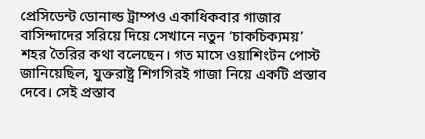প্রেসিডেন্ট ডোনাল্ড ট্রাম্পও একাধিকবার গাজার বাসিন্দাদের সরিয়ে দিয়ে সেখানে নতুন ‘চাকচিক্যময়’ শহর তৈরির কথা বলেছেন। গত মাসে ওয়াশিংটন পোস্ট জানিয়েছিল, যুক্তরাষ্ট্র শিগগিরই গাজা নিয়ে একটি প্রস্তাব দেবে। সেই প্রস্তাব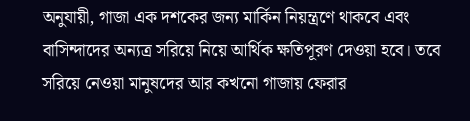অনুযায়ী, গাজা এক দশকের জন্য মার্কিন নিয়ন্ত্রণে থাকবে এবং বাসিন্দাদের অন্যত্র সরিয়ে নিয়ে আর্থিক ক্ষতিপূরণ দেওয়া হবে। তবে সরিয়ে নেওয়া মানুষদের আর কখনো গাজায় ফেরার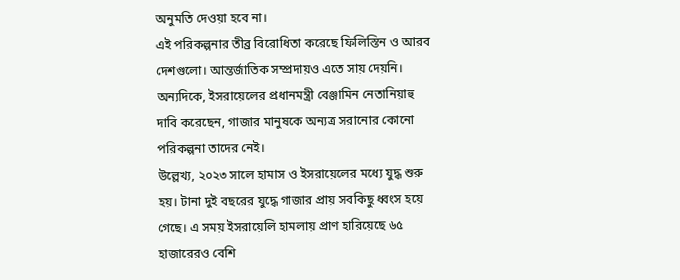অনুমতি দেওয়া হবে না।
এই পরিকল্পনার তীব্র বিরোধিতা করেছে ফিলিস্তিন ও আরব দেশগুলো। আন্তর্জাতিক সম্প্রদায়ও এতে সায় দেয়নি। অন্যদিকে, ইসরায়েলের প্রধানমন্ত্রী বেঞ্জামিন নেতানিয়াহু দাবি করেছেন, গাজার মানুষকে অন্যত্র সরানোর কোনো পরিকল্পনা তাদের নেই।
উল্লেখ্য, ২০২৩ সালে হামাস ও ইসরায়েলের মধ্যে যুদ্ধ শুরু হয়। টানা দুই বছরের যুদ্ধে গাজার প্রায় সবকিছু ধ্বংস হয়ে গেছে। এ সময় ইসরায়েলি হামলায় প্রাণ হারিয়েছে ৬৫ হাজারেরও বেশি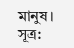মানুষ।
সূত্র: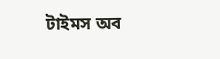টাইমস অব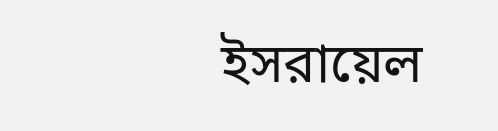ইসরায়েল